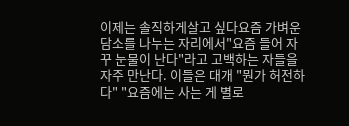이제는 솔직하게살고 싶다요즘 가벼운 담소를 나누는 자리에서"요즘 들어 자꾸 눈물이 난다"라고 고백하는 자들을 자주 만난다. 이들은 대개 "뭔가 허전하다" "요즘에는 사는 게 별로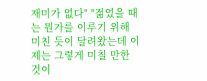재미가 없다" "젊었을 때는 뭔가를 이루기 위해 미친 듯이 달려왔는데 이제는 그렇게 미칠 만한 것이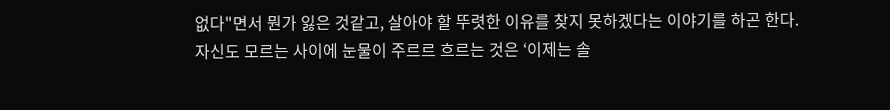없다"면서 뭔가 잃은 것같고, 살아야 할 뚜렷한 이유를 찾지 못하겠다는 이야기를 하곤 한다.
자신도 모르는 사이에 눈물이 주르르 흐르는 것은 ‘이제는 솔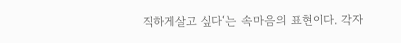직하게살고 싶다‘는 속마음의 표현이다. 각자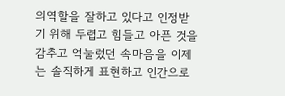의역할을 잘하고 있다고 인정받기 위해 두렵고 힘들고 아픈 것을 감추고 억눌렀던 속마음을 이제는 솔직하게 표현하고 인간으로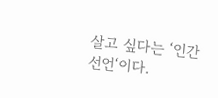살고 싶다는 ‘인간 선언‘이다.